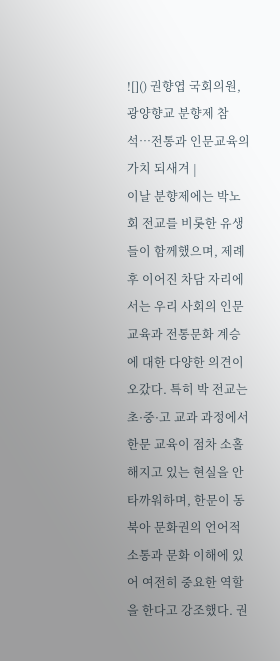![]() 권향엽 국회의원, 광양향교 분향제 참석…전통과 인문교육의 가치 되새겨 |
이날 분향제에는 박노회 전교를 비롯한 유생들이 함께했으며, 제례 후 이어진 차담 자리에서는 우리 사회의 인문 교육과 전통문화 계승에 대한 다양한 의견이 오갔다. 특히 박 전교는 초·중·고 교과 과정에서 한문 교육이 점차 소홀해지고 있는 현실을 안타까워하며, 한문이 동북아 문화권의 언어적 소통과 문화 이해에 있어 여전히 중요한 역할을 한다고 강조했다. 권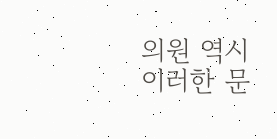의원 역시 이러한 문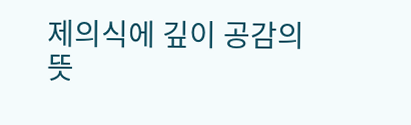제의식에 깊이 공감의 뜻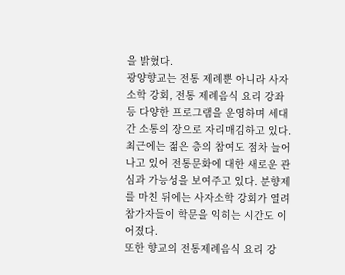을 밝혔다.
광양향교는 전통 제례뿐 아니라 사자소학 강회, 전통 제례음식 요리 강좌 등 다양한 프로그램을 운영하며 세대 간 소통의 장으로 자리매김하고 있다. 최근에는 젊은 층의 참여도 점차 늘어나고 있어 전통문화에 대한 새로운 관심과 가능성을 보여주고 있다. 분향제를 마친 뒤에는 사자소학 강회가 열려 참가자들이 학문을 익히는 시간도 이어졌다.
또한 향교의 전통제례음식 요리 강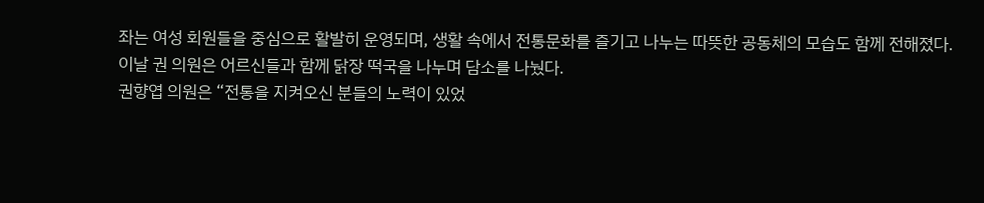좌는 여성 회원들을 중심으로 활발히 운영되며, 생활 속에서 전통문화를 즐기고 나누는 따뜻한 공동체의 모습도 함께 전해졌다. 이날 권 의원은 어르신들과 함께 닭장 떡국을 나누며 담소를 나눴다.
권향엽 의원은 “전통을 지켜오신 분들의 노력이 있었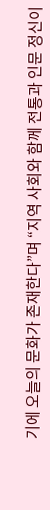기에 오늘의 문화가 존재한다”며 “지역 사회와 함께 전통과 인문 정신이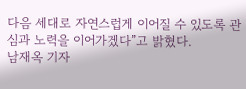다음 세대로 자연스럽게 이어질 수 있도록 관심과 노력을 이어가겠다”고 밝혔다.
남재옥 기자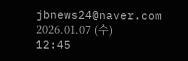jbnews24@naver.com
2026.01.07 (수) 12:45